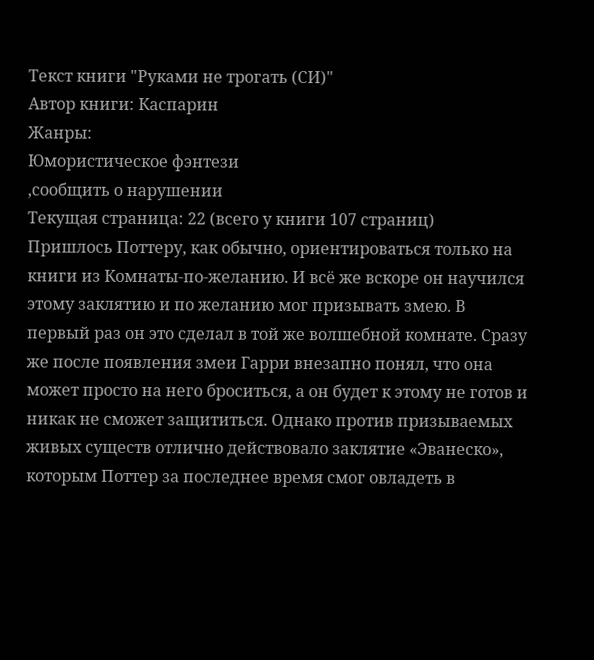Текст книги "Руками не трогать (СИ)"
Автор книги: Каспарин
Жанры:
Юмористическое фэнтези
,сообщить о нарушении
Текущая страница: 22 (всего у книги 107 страниц)
Пришлось Поттеру, как обычно, ориентироваться только на книги из Комнаты-по-желанию. И всё же вскоре он научился этому заклятию и по желанию мог призывать змею. В первый раз он это сделал в той же волшебной комнате. Сразу же после появления змеи Гарри внезапно понял, что она может просто на него броситься, а он будет к этому не готов и никак не сможет защититься. Однако против призываемых живых существ отлично действовало заклятие «Эванеско», которым Поттер за последнее время смог овладеть в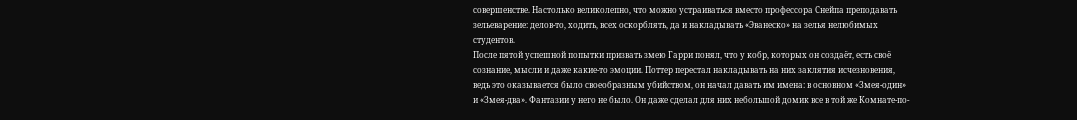совершенстве. Настолько великолепно, что можно устраиваться вместо профессора Снейпа преподавать зельеварение: делов-то, ходить, всех оскорблять, да и накладывать «Эванеско» на зелья нелюбимых студентов.
После пятой успешной попытки призвать змею Гарри понял, что у кобр, которых он создаёт, есть своё сознание, мысли и даже какие-то эмоции. Поттер перестал накладывать на них заклятия исчезновения, ведь это оказывается было своеобразным убийством, он начал давать им имена: в основном «Змея-один» и «Змея-два». Фантазии у него не было. Он даже сделал для них небольшой домик все в той же Комнате-по-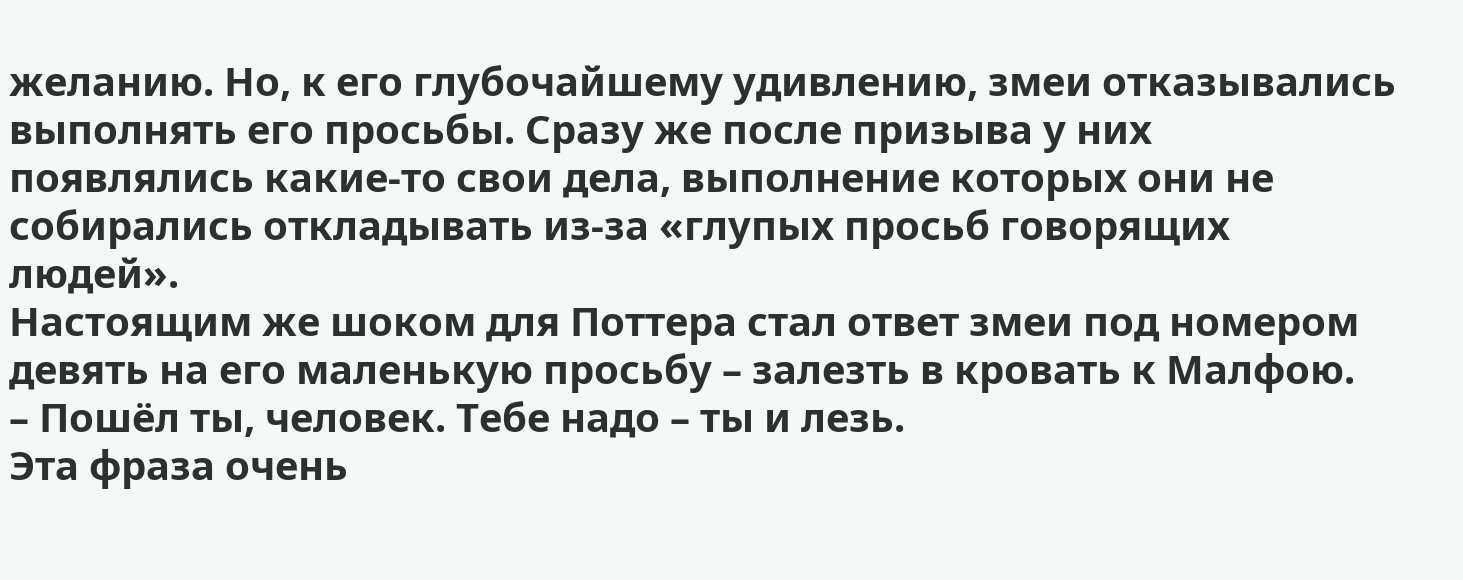желанию. Но, к его глубочайшему удивлению, змеи отказывались выполнять его просьбы. Сразу же после призыва у них появлялись какие-то свои дела, выполнение которых они не собирались откладывать из-за «глупых просьб говорящих людей».
Настоящим же шоком для Поттера стал ответ змеи под номером девять на его маленькую просьбу – залезть в кровать к Малфою.
– Пошёл ты, человек. Тебе надо – ты и лезь.
Эта фраза очень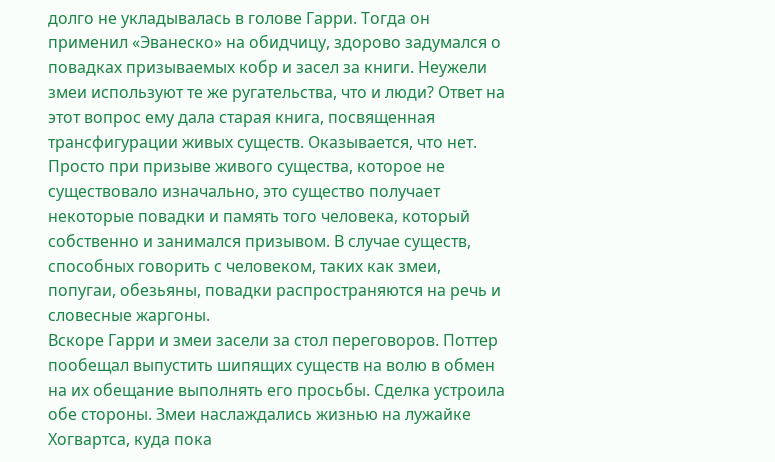долго не укладывалась в голове Гарри. Тогда он применил «Эванеско» на обидчицу, здорово задумался о повадках призываемых кобр и засел за книги. Неужели змеи используют те же ругательства, что и люди? Ответ на этот вопрос ему дала старая книга, посвященная трансфигурации живых существ. Оказывается, что нет. Просто при призыве живого существа, которое не существовало изначально, это существо получает некоторые повадки и память того человека, который собственно и занимался призывом. В случае существ, способных говорить с человеком, таких как змеи, попугаи, обезьяны, повадки распространяются на речь и словесные жаргоны.
Вскоре Гарри и змеи засели за стол переговоров. Поттер пообещал выпустить шипящих существ на волю в обмен на их обещание выполнять его просьбы. Сделка устроила обе стороны. Змеи наслаждались жизнью на лужайке Хогвартса, куда пока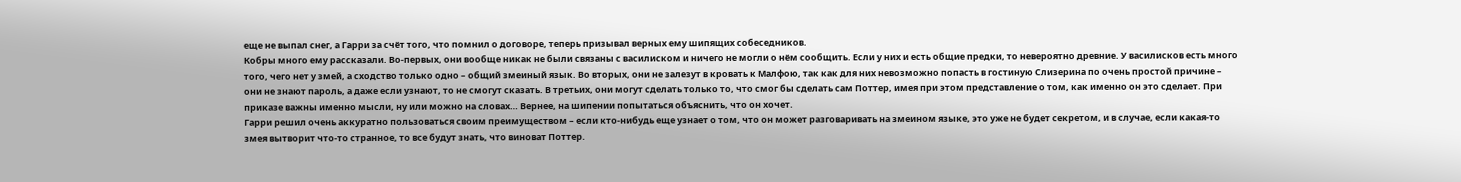еще не выпал снег, а Гарри за счёт того, что помнил о договоре, теперь призывал верных ему шипящих собеседников.
Кобры много ему рассказали. Во-первых, они вообще никак не были связаны с василиском и ничего не могли о нём сообщить. Если у них и есть общие предки, то невероятно древние. У василисков есть много того, чего нет у змей, а сходство только одно – общий змеиный язык. Во вторых, они не залезут в кровать к Малфою, так как для них невозможно попасть в гостиную Слизерина по очень простой причине – они не знают пароль, а даже если узнают, то не смогут сказать. В третьих, они могут сделать только то, что смог бы сделать сам Поттер, имея при этом представление о том, как именно он это сделает. При приказе важны именно мысли, ну или можно на словах… Вернее, на шипении попытаться объяснить, что он хочет.
Гарри решил очень аккуратно пользоваться своим преимуществом – если кто-нибудь еще узнает о том, что он может разговаривать на змеином языке, это уже не будет секретом, и в случае, если какая-то змея вытворит что-то странное, то все будут знать, что виноват Поттер.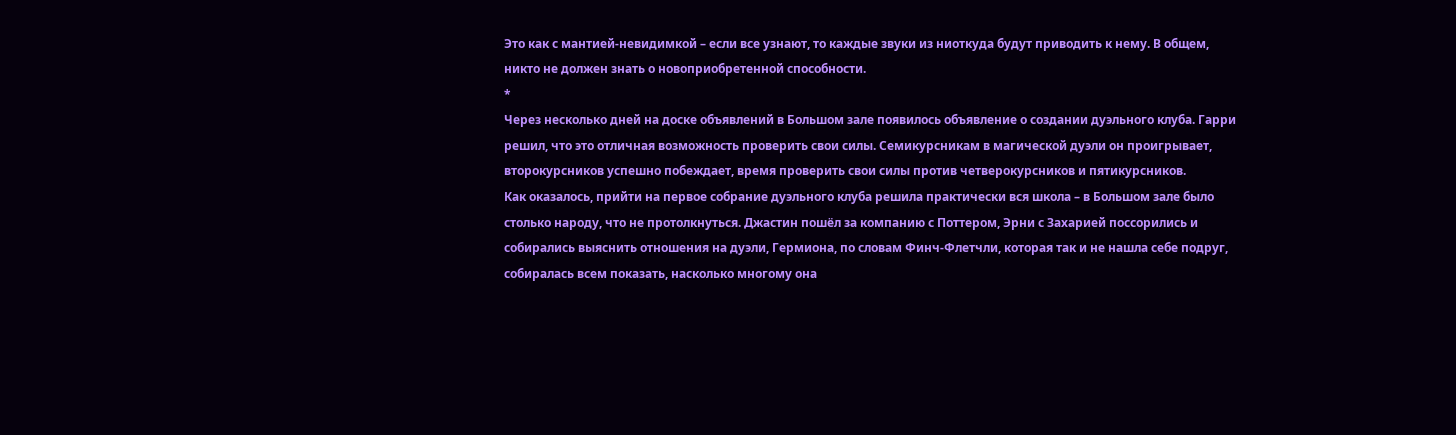Это как с мантией-невидимкой – если все узнают, то каждые звуки из ниоткуда будут приводить к нему. В общем, никто не должен знать о новоприобретенной способности.
*
Через несколько дней на доске объявлений в Большом зале появилось объявление о создании дуэльного клуба. Гарри решил, что это отличная возможность проверить свои силы. Семикурсникам в магической дуэли он проигрывает, второкурсников успешно побеждает, время проверить свои силы против четверокурсников и пятикурсников.
Как оказалось, прийти на первое собрание дуэльного клуба решила практически вся школа – в Большом зале было столько народу, что не протолкнуться. Джастин пошёл за компанию с Поттером, Эрни с Захарией поссорились и собирались выяснить отношения на дуэли, Гермиона, по словам Финч-Флетчли, которая так и не нашла себе подруг, собиралась всем показать, насколько многому она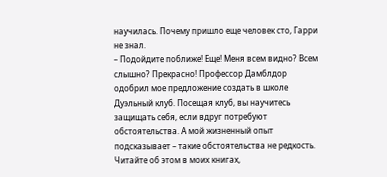научилась. Почему пришло еще человек сто, Гарри не знал.
– Подойдите поближе! Еще! Меня всем видно? Всем слышно? Прекрасно! Профессор Дамблдор одобрил мое предложение создать в школе Дуэльный клуб. Посещая клуб, вы научитесь защищать себя, если вдруг потребуют обстоятельства. А мой жизненный опыт подсказывает – такие обстоятельства не редкость. Читайте об этом в моих книгах,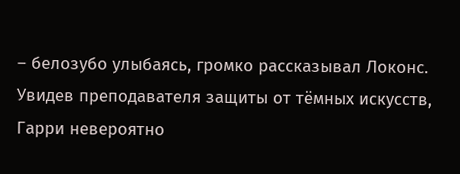– белозубо улыбаясь, громко рассказывал Локонс.
Увидев преподавателя защиты от тёмных искусств, Гарри невероятно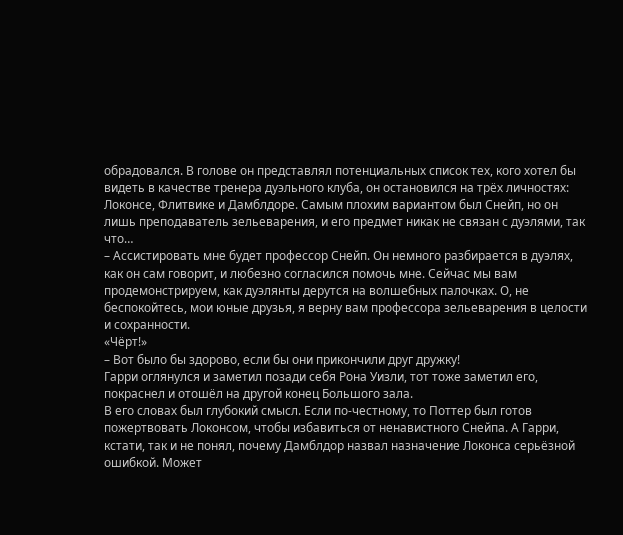обрадовался. В голове он представлял потенциальных список тех, кого хотел бы видеть в качестве тренера дуэльного клуба, он остановился на трёх личностях: Локонсе, Флитвике и Дамблдоре. Самым плохим вариантом был Снейп, но он лишь преподаватель зельеварения, и его предмет никак не связан с дуэлями, так что…
– Ассистировать мне будет профессор Снейп. Он немного разбирается в дуэлях, как он сам говорит, и любезно согласился помочь мне. Сейчас мы вам продемонстрируем, как дуэлянты дерутся на волшебных палочках. О, не беспокойтесь, мои юные друзья, я верну вам профессора зельеварения в целости и сохранности.
«Чёрт!»
– Вот было бы здорово, если бы они прикончили друг дружку!
Гарри оглянулся и заметил позади себя Рона Уизли, тот тоже заметил его, покраснел и отошёл на другой конец Большого зала.
В его словах был глубокий смысл. Если по-честному, то Поттер был готов пожертвовать Локонсом, чтобы избавиться от ненавистного Снейпа. А Гарри, кстати, так и не понял, почему Дамблдор назвал назначение Локонса серьёзной ошибкой. Может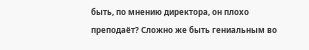быть, по мнению директора, он плохо преподаёт? Сложно же быть гениальным во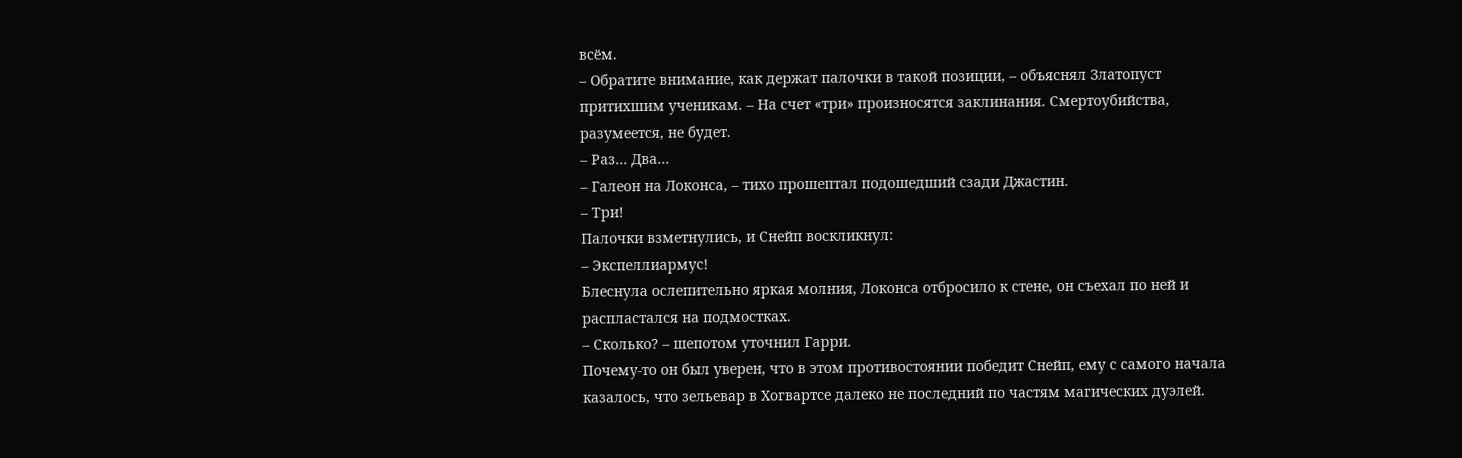всём.
– Обратите внимание, как держат палочки в такой позиции, – объяснял Златопуст притихшим ученикам. – На счет «три» произносятся заклинания. Смертоубийства, разумеется, не будет.
– Раз… Два…
– Галеон на Локонса, – тихо прошептал подошедший сзади Джастин.
– Три!
Палочки взметнулись, и Снейп воскликнул:
– Экспеллиармус!
Блеснула ослепительно яркая молния, Локонса отбросило к стене, он съехал по ней и распластался на подмостках.
– Сколько? – шепотом уточнил Гарри.
Почему-то он был уверен, что в этом противостоянии победит Снейп, ему с самого начала казалось, что зельевар в Хогвартсе далеко не последний по частям магических дуэлей.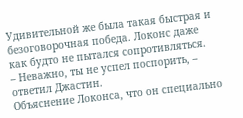Удивительной же была такая быстрая и безоговорочная победа. Локонс даже как будто не пытался сопротивляться.
– Неважно, ты не успел поспорить, – ответил Джастин.
Объяснение Локонса, что он специально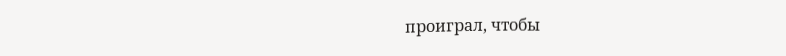проиграл, чтобы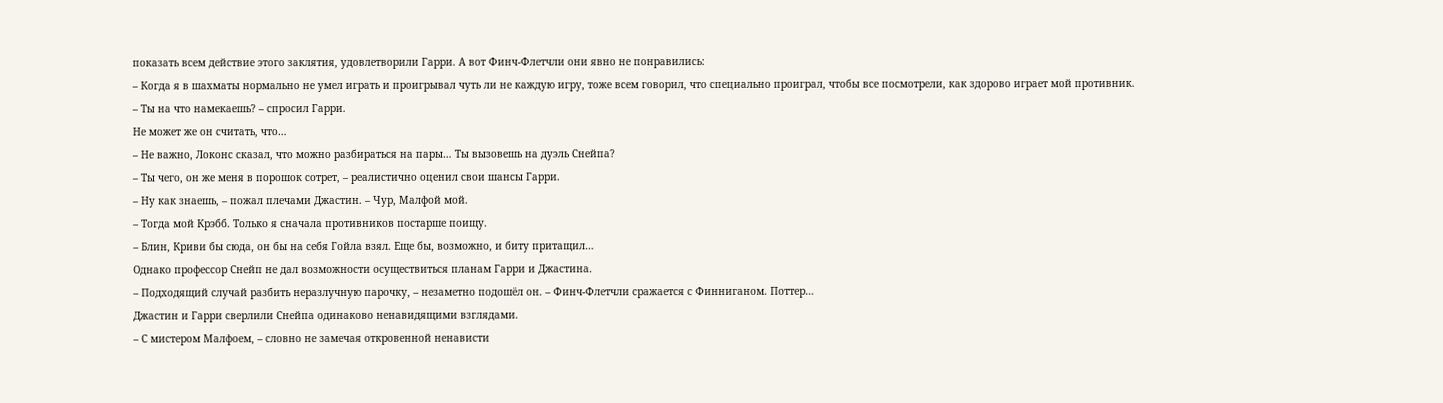показать всем действие этого заклятия, удовлетворили Гарри. А вот Финч-Флетчли они явно не понравились:
– Когда я в шахматы нормально не умел играть и проигрывал чуть ли не каждую игру, тоже всем говорил, что специально проиграл, чтобы все посмотрели, как здорово играет мой противник.
– Ты на что намекаешь? – спросил Гарри.
Не может же он считать, что…
– Не важно, Локонс сказал, что можно разбираться на пары… Ты вызовешь на дуэль Снейпа?
– Ты чего, он же меня в порошок сотрет, – реалистично оценил свои шансы Гарри.
– Ну как знаешь, – пожал плечами Джастин. – Чур, Малфой мой.
– Тогда мой Крэбб. Только я сначала противников постарше поищу.
– Блин, Криви бы сюда, он бы на себя Гойла взял. Еще бы, возможно, и биту притащил…
Однако профессор Снейп не дал возможности осуществиться планам Гарри и Джастина.
– Подходящий случай разбить неразлучную парочку, – незаметно подошёл он. – Финч-Флетчли сражается с Финниганом. Поттер…
Джастин и Гарри сверлили Снейпа одинаково ненавидящими взглядами.
– С мистером Малфоем, – словно не замечая откровенной ненависти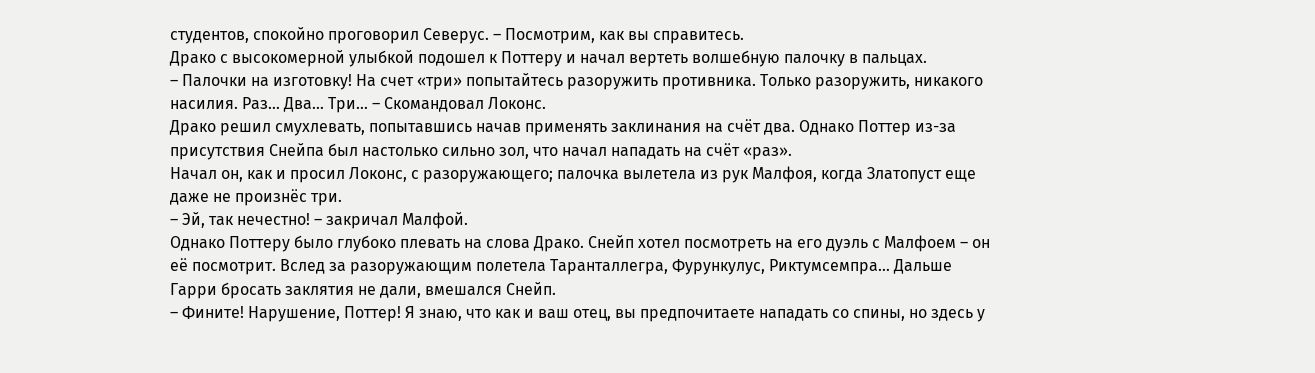студентов, спокойно проговорил Северус. – Посмотрим, как вы справитесь.
Драко с высокомерной улыбкой подошел к Поттеру и начал вертеть волшебную палочку в пальцах.
– Палочки на изготовку! На счет «три» попытайтесь разоружить противника. Только разоружить, никакого насилия. Раз… Два… Три… – Скомандовал Локонс.
Драко решил смухлевать, попытавшись начав применять заклинания на счёт два. Однако Поттер из-за присутствия Снейпа был настолько сильно зол, что начал нападать на счёт «раз».
Начал он, как и просил Локонс, с разоружающего; палочка вылетела из рук Малфоя, когда Златопуст еще даже не произнёс три.
– Эй, так нечестно! – закричал Малфой.
Однако Поттеру было глубоко плевать на слова Драко. Снейп хотел посмотреть на его дуэль с Малфоем – он её посмотрит. Вслед за разоружающим полетела Таранталлегра, Фурункулус, Риктумсемпра… Дальше Гарри бросать заклятия не дали, вмешался Снейп.
– Фините! Нарушение, Поттер! Я знаю, что как и ваш отец, вы предпочитаете нападать со спины, но здесь у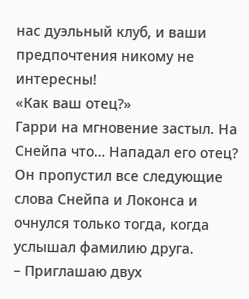нас дуэльный клуб, и ваши предпочтения никому не интересны!
«Как ваш отец?»
Гарри на мгновение застыл. На Снейпа что… Нападал его отец? Он пропустил все следующие слова Снейпа и Локонса и очнулся только тогда, когда услышал фамилию друга.
– Приглашаю двух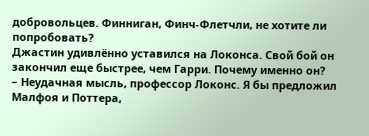добровольцев. Финниган, Финч-Флетчли, не хотите ли попробовать?
Джастин удивлённо уставился на Локонса. Свой бой он закончил еще быстрее, чем Гарри. Почему именно он?
– Неудачная мысль, профессор Локонс. Я бы предложил Малфоя и Поттера,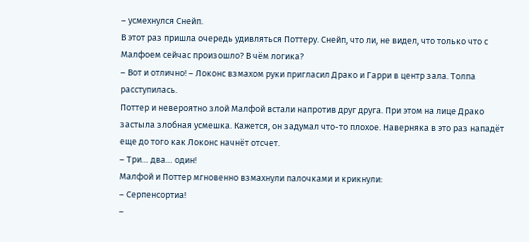– усмехнулся Снейп.
В этот раз пришла очередь удивляться Поттеру. Снейп, что ли, не видел, что только что с Малфоем сейчас произошло? В чём логика?
– Вот и отлично! – Локонс взмахом руки пригласил Драко и Гарри в центр зала. Толпа расступилась.
Поттер и невероятно злой Малфой встали напротив друг друга. При этом на лице Драко застыла злобная усмешка. Кажется, он задумал что-то плохое. Наверняка в это раз нападёт еще до того как Локонс начнёт отсчет.
– Три… два… один!
Малфой и Поттер мгновенно взмахнули палочками и крикнули:
– Серпенсортиа!
–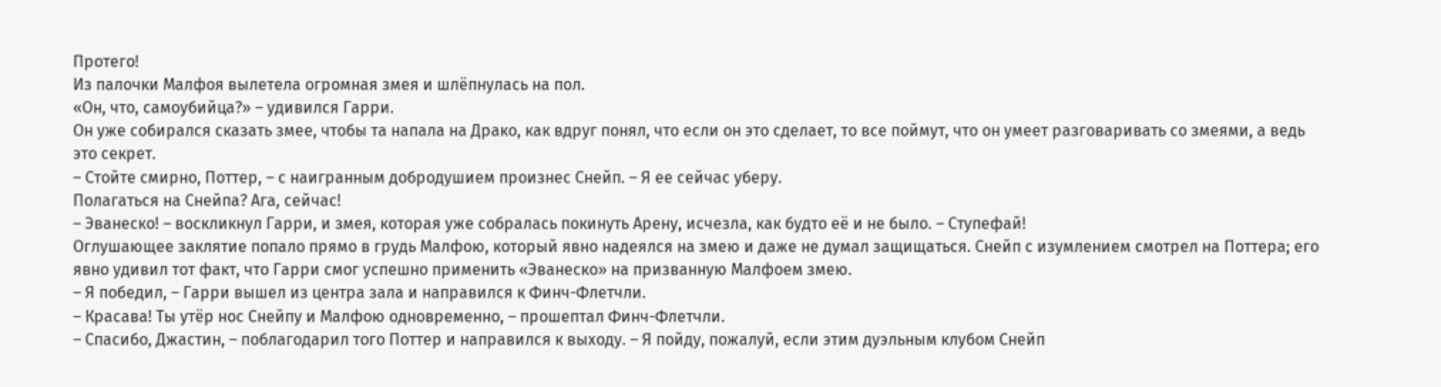Протего!
Из палочки Малфоя вылетела огромная змея и шлёпнулась на пол.
«Он, что, самоубийца?» – удивился Гарри.
Он уже собирался сказать змее, чтобы та напала на Драко, как вдруг понял, что если он это сделает, то все поймут, что он умеет разговаривать со змеями, а ведь это секрет.
– Стойте смирно, Поттер, – с наигранным добродушием произнес Снейп. – Я ее сейчас уберу.
Полагаться на Снейпа? Ага, сейчас!
– Эванеско! – воскликнул Гарри, и змея, которая уже собралась покинуть Арену, исчезла, как будто её и не было. – Ступефай!
Оглушающее заклятие попало прямо в грудь Малфою, который явно надеялся на змею и даже не думал защищаться. Снейп с изумлением смотрел на Поттера; его явно удивил тот факт, что Гарри смог успешно применить «Эванеско» на призванную Малфоем змею.
– Я победил, – Гарри вышел из центра зала и направился к Финч-Флетчли.
– Красава! Ты утёр нос Снейпу и Малфою одновременно, – прошептал Финч-Флетчли.
– Спасибо, Джастин, – поблагодарил того Поттер и направился к выходу. – Я пойду, пожалуй, если этим дуэльным клубом Снейп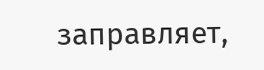заправляет,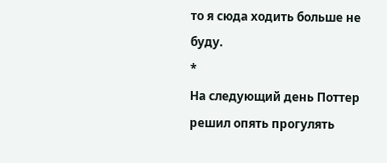то я сюда ходить больше не буду.
*
На следующий день Поттер решил опять прогулять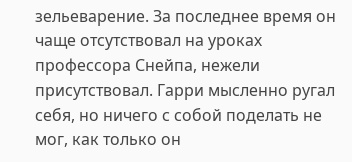зельеварение. За последнее время он чаще отсутствовал на уроках профессора Снейпа, нежели присутствовал. Гарри мысленно ругал себя, но ничего с собой поделать не мог, как только он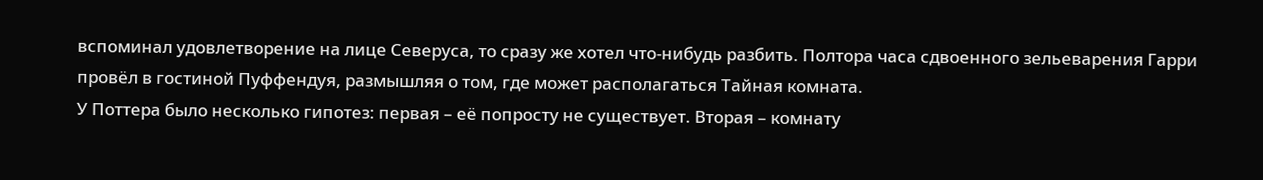вспоминал удовлетворение на лице Северуса, то сразу же хотел что-нибудь разбить. Полтора часа сдвоенного зельеварения Гарри провёл в гостиной Пуффендуя, размышляя о том, где может располагаться Тайная комната.
У Поттера было несколько гипотез: первая – её попросту не существует. Вторая – комнату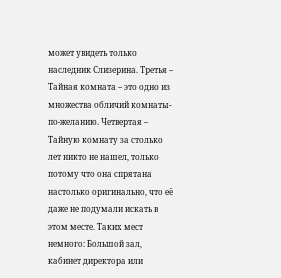может увидеть только наследник Слизерина. Третья – Тайная комната – это одно из множества обличий комнаты-по-желанию. Четвертая – Тайную комнату за столько лет никто не нашел, только потому что она спрятана настолько оригинально, что её даже не подумали искать в этом месте. Таких мест немного: Большой зал, кабинет директора или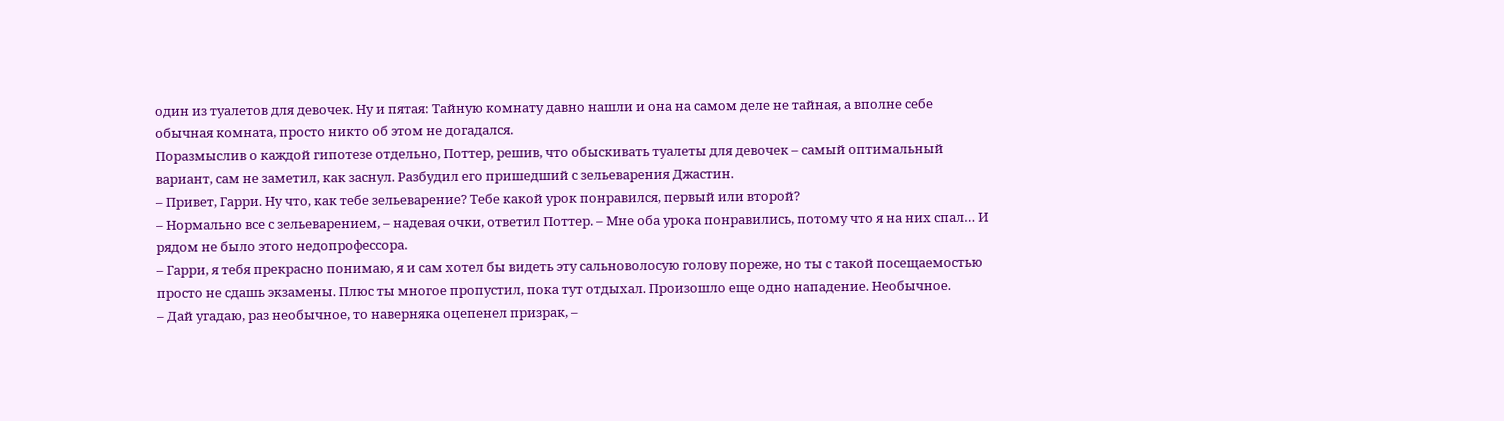один из туалетов для девочек. Ну и пятая: Тайную комнату давно нашли и она на самом деле не тайная, а вполне себе обычная комната, просто никто об этом не догадался.
Поразмыслив о каждой гипотезе отдельно, Поттер, решив, что обыскивать туалеты для девочек – самый оптимальный вариант, сам не заметил, как заснул. Разбудил его пришедший с зельеварения Джастин.
– Привет, Гарри. Ну что, как тебе зельеварение? Тебе какой урок понравился, первый или второй?
– Нормально все с зельеварением, – надевая очки, ответил Поттер. – Мне оба урока понравились, потому что я на них спал… И рядом не было этого недопрофессора.
– Гарри, я тебя прекрасно понимаю, я и сам хотел бы видеть эту сальноволосую голову пореже, но ты с такой посещаемостью просто не сдашь экзамены. Плюс ты многое пропустил, пока тут отдыхал. Произошло еще одно нападение. Необычное.
– Дай угадаю, раз необычное, то наверняка оцепенел призрак, –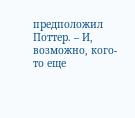предположил Поттер. – И, возможно, кого-то еще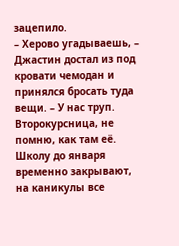зацепило.
– Херово угадываешь, – Джастин достал из под кровати чемодан и принялся бросать туда вещи. – У нас труп. Второкурсница, не помню, как там её. Школу до января временно закрывают, на каникулы все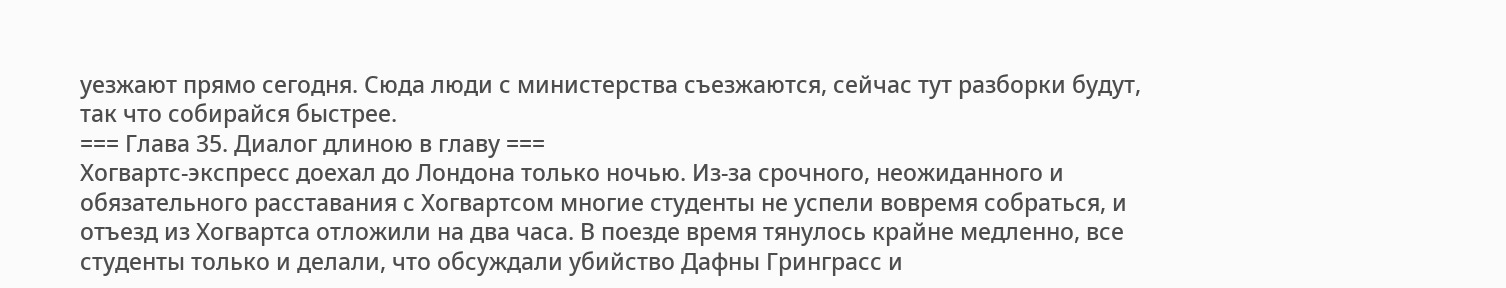уезжают прямо сегодня. Сюда люди с министерства съезжаются, сейчас тут разборки будут, так что собирайся быстрее.
=== Глава 35. Диалог длиною в главу ===
Хогвартс-экспресс доехал до Лондона только ночью. Из-за срочного, неожиданного и обязательного расставания с Хогвартсом многие студенты не успели вовремя собраться, и отъезд из Хогвартса отложили на два часа. В поезде время тянулось крайне медленно, все студенты только и делали, что обсуждали убийство Дафны Гринграсс и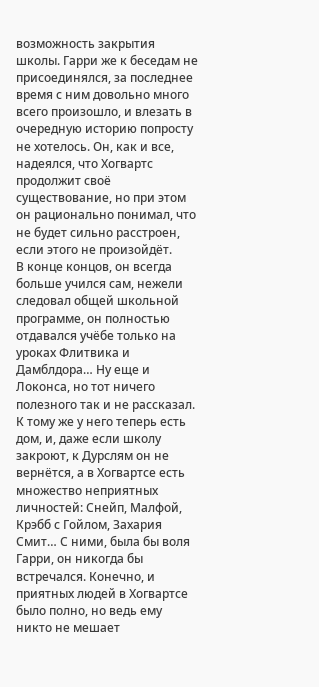возможность закрытия школы. Гарри же к беседам не присоединялся, за последнее время с ним довольно много всего произошло, и влезать в очередную историю попросту не хотелось. Он, как и все, надеялся, что Хогвартс продолжит своё существование, но при этом он рационально понимал, что не будет сильно расстроен, если этого не произойдёт.
В конце концов, он всегда больше учился сам, нежели следовал общей школьной программе, он полностью отдавался учёбе только на уроках Флитвика и Дамблдора… Ну еще и Локонса, но тот ничего полезного так и не рассказал. К тому же у него теперь есть дом, и, даже если школу закроют, к Дурслям он не вернётся, а в Хогвартсе есть множество неприятных личностей: Снейп, Малфой, Крэбб с Гойлом, Захария Смит… С ними, была бы воля Гарри, он никогда бы встречался. Конечно, и приятных людей в Хогвартсе было полно, но ведь ему никто не мешает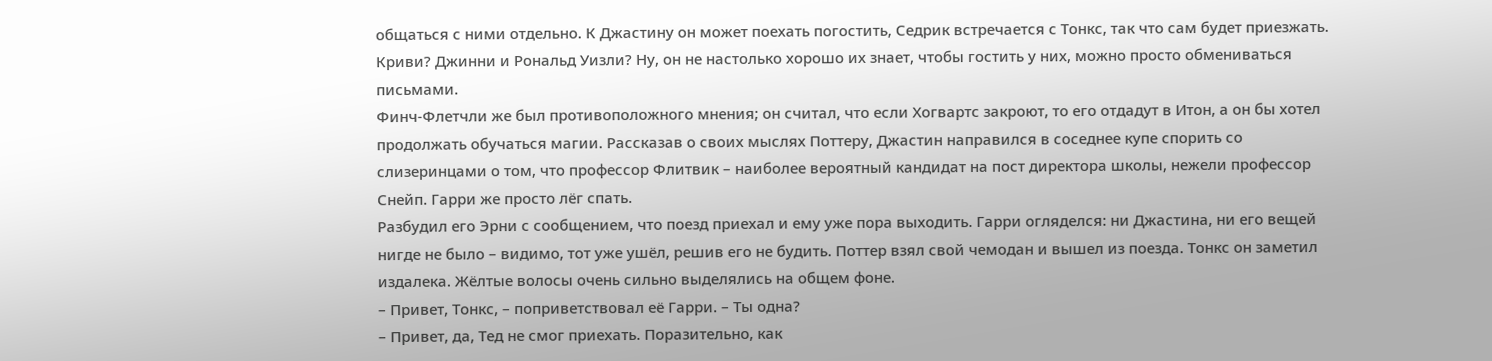общаться с ними отдельно. К Джастину он может поехать погостить, Седрик встречается с Тонкс, так что сам будет приезжать. Криви? Джинни и Рональд Уизли? Ну, он не настолько хорошо их знает, чтобы гостить у них, можно просто обмениваться письмами.
Финч-Флетчли же был противоположного мнения; он считал, что если Хогвартс закроют, то его отдадут в Итон, а он бы хотел продолжать обучаться магии. Рассказав о своих мыслях Поттеру, Джастин направился в соседнее купе спорить со слизеринцами о том, что профессор Флитвик – наиболее вероятный кандидат на пост директора школы, нежели профессор Снейп. Гарри же просто лёг спать.
Разбудил его Эрни с сообщением, что поезд приехал и ему уже пора выходить. Гарри огляделся: ни Джастина, ни его вещей нигде не было – видимо, тот уже ушёл, решив его не будить. Поттер взял свой чемодан и вышел из поезда. Тонкс он заметил издалека. Жёлтые волосы очень сильно выделялись на общем фоне.
– Привет, Тонкс, – поприветствовал её Гарри. – Ты одна?
– Привет, да, Тед не смог приехать. Поразительно, как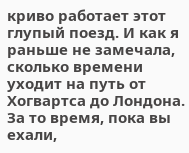криво работает этот глупый поезд. И как я раньше не замечала, сколько времени уходит на путь от Хогвартса до Лондона. За то время, пока вы ехали,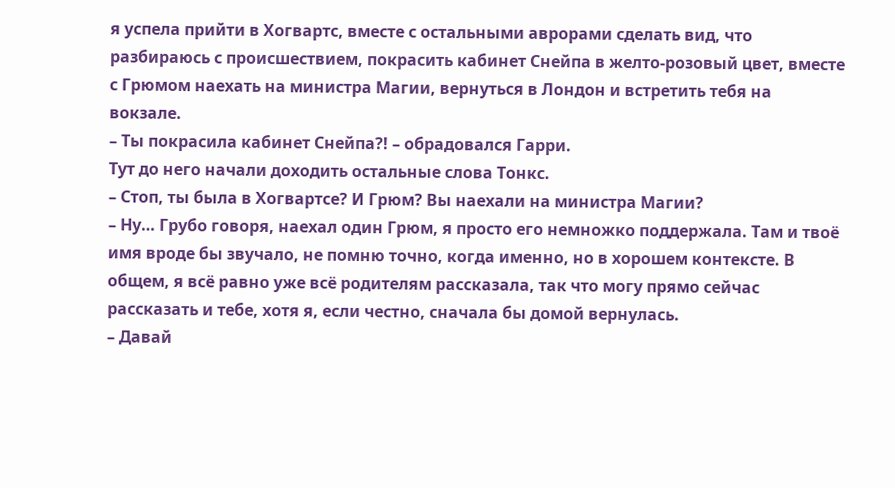я успела прийти в Хогвартс, вместе с остальными аврорами сделать вид, что разбираюсь с происшествием, покрасить кабинет Снейпа в желто-розовый цвет, вместе с Грюмом наехать на министра Магии, вернуться в Лондон и встретить тебя на вокзале.
– Ты покрасила кабинет Снейпа?! – обрадовался Гарри.
Тут до него начали доходить остальные слова Тонкс.
– Стоп, ты была в Хогвартсе? И Грюм? Вы наехали на министра Магии?
– Ну… Грубо говоря, наехал один Грюм, я просто его немножко поддержала. Там и твоё имя вроде бы звучало, не помню точно, когда именно, но в хорошем контексте. В общем, я всё равно уже всё родителям рассказала, так что могу прямо сейчас рассказать и тебе, хотя я, если честно, сначала бы домой вернулась.
– Давай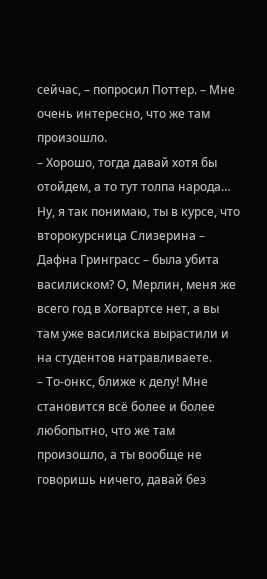сейчас, – попросил Поттер. – Мне очень интересно, что же там произошло.
– Хорошо, тогда давай хотя бы отойдем, а то тут толпа народа… Ну, я так понимаю, ты в курсе, что второкурсница Слизерина – Дафна Гринграсс – была убита василиском? О, Мерлин, меня же всего год в Хогвартсе нет, а вы там уже василиска вырастили и на студентов натравливаете.
– То-онкс, ближе к делу! Мне становится всё более и более любопытно, что же там произошло, а ты вообще не говоришь ничего, давай без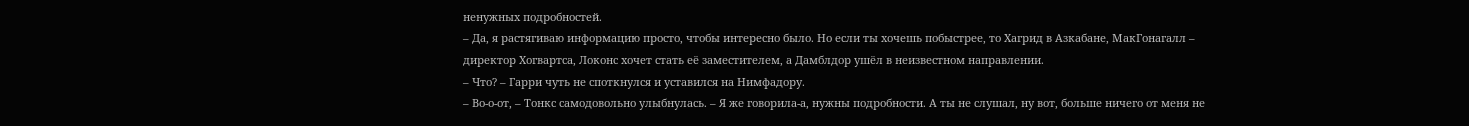ненужных подробностей.
– Да, я растягиваю информацию просто, чтобы интересно было. Но если ты хочешь побыстрее, то Хагрид в Азкабане, МакГонагалл – директор Хогвартса, Локонс хочет стать её заместителем, а Дамблдор ушёл в неизвестном направлении.
– Что? – Гарри чуть не споткнулся и уставился на Нимфадору.
– Во-о-от, – Тонкс самодовольно улыбнулась. – Я же говорила-а, нужны подробности. А ты не слушал, ну вот, больше ничего от меня не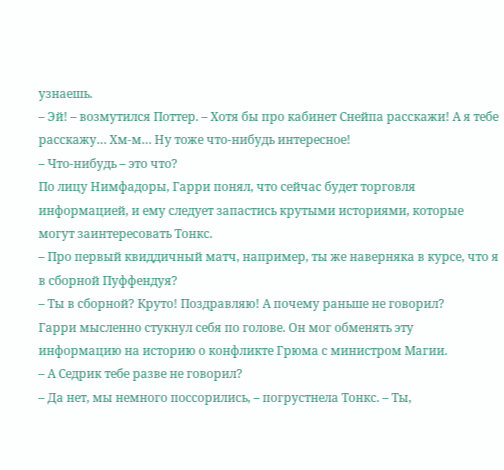узнаешь.
– Эй! – возмутился Поттер. – Хотя бы про кабинет Снейпа расскажи! А я тебе расскажу… Хм-м… Ну тоже что-нибудь интересное!
– Что-нибудь – это что?
По лицу Нимфадоры, Гарри понял, что сейчас будет торговля информацией, и ему следует запастись крутыми историями, которые могут заинтересовать Тонкс.
– Про первый квиддичный матч, например, ты же наверняка в курсе, что я в сборной Пуффендуя?
– Ты в сборной? Круто! Поздравляю! А почему раньше не говорил?
Гарри мысленно стукнул себя по голове. Он мог обменять эту информацию на историю о конфликте Грюма с министром Магии.
– А Седрик тебе разве не говорил?
– Да нет, мы немного поссорились, – погрустнела Тонкс. – Ты,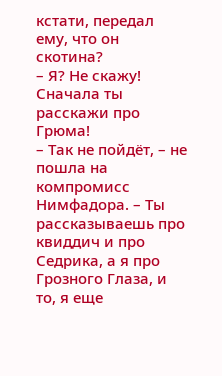кстати, передал ему, что он скотина?
– Я? Не скажу! Сначала ты расскажи про Грюма!
– Так не пойдёт, – не пошла на компромисс Нимфадора. – Ты рассказываешь про квиддич и про Седрика, а я про Грозного Глаза, и то, я еще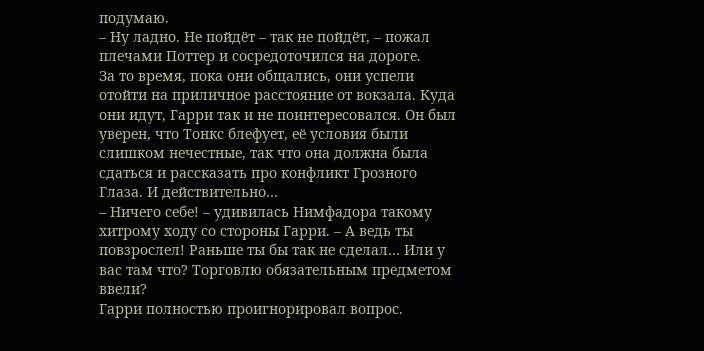подумаю.
– Ну ладно. Не пойдёт – так не пойдёт, – пожал плечами Поттер и сосредоточился на дороге.
За то время, пока они общались, они успели отойти на приличное расстояние от вокзала. Куда они идут, Гарри так и не поинтересовался. Он был уверен, что Тонкс блефует, её условия были слишком нечестные, так что она должна была сдаться и рассказать про конфликт Грозного Глаза. И действительно…
– Ничего себе! – удивилась Нимфадора такому хитрому ходу со стороны Гарри. – А ведь ты повзрослел! Раньше ты бы так не сделал… Или у вас там что? Торговлю обязательным предметом ввели?
Гарри полностью проигнорировал вопрос.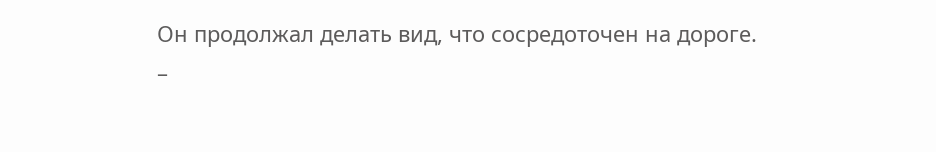Он продолжал делать вид, что сосредоточен на дороге.
–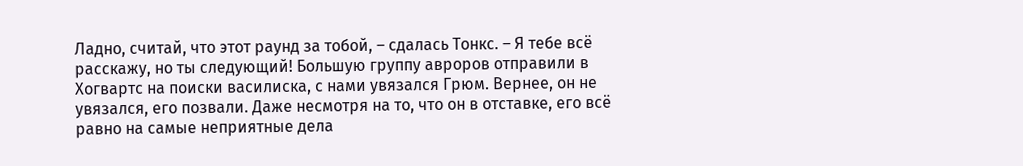Ладно, считай, что этот раунд за тобой, – сдалась Тонкс. – Я тебе всё расскажу, но ты следующий! Большую группу авроров отправили в Хогвартс на поиски василиска, с нами увязался Грюм. Вернее, он не увязался, его позвали. Даже несмотря на то, что он в отставке, его всё равно на самые неприятные дела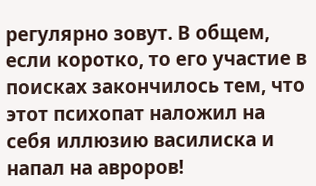регулярно зовут. В общем, если коротко, то его участие в поисках закончилось тем, что этот психопат наложил на себя иллюзию василиска и напал на авроров!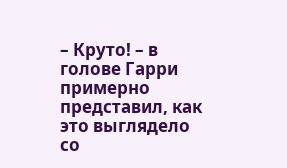– Круто! – в голове Гарри примерно представил, как это выглядело со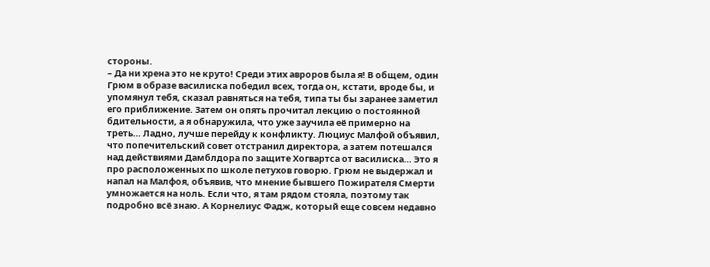стороны.
– Да ни хрена это не круто! Среди этих авроров была я! В общем, один Грюм в образе василиска победил всех, тогда он, кстати, вроде бы, и упомянул тебя, сказал равняться на тебя, типа ты бы заранее заметил его приближение. Затем он опять прочитал лекцию о постоянной бдительности, а я обнаружила, что уже заучила её примерно на треть… Ладно, лучше перейду к конфликту. Люциус Малфой объявил, что попечительский совет отстранил директора, а затем потешался над действиями Дамблдора по защите Хогвартса от василиска… Это я про расположенных по школе петухов говорю. Грюм не выдержал и напал на Малфоя, объявив, что мнение бывшего Пожирателя Смерти умножается на ноль. Если что, я там рядом стояла, поэтому так подробно всё знаю. А Корнелиус Фадж, который еще совсем недавно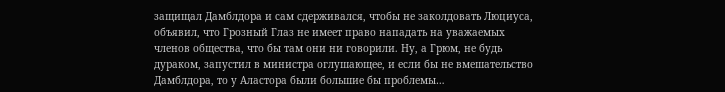защищал Дамблдора и сам сдерживался, чтобы не заколдовать Люциуса, объявил, что Грозный Глаз не имеет право нападать на уважаемых членов общества, что бы там они ни говорили. Ну, а Грюм, не будь дураком, запустил в министра оглушающее, и если бы не вмешательство Дамблдора, то у Аластора были большие бы проблемы…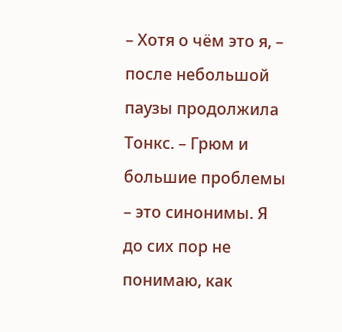– Хотя о чём это я, – после небольшой паузы продолжила Тонкс. – Грюм и большие проблемы – это синонимы. Я до сих пор не понимаю, как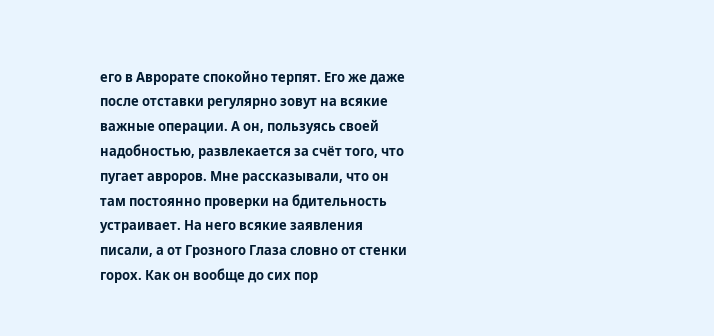его в Аврорате спокойно терпят. Его же даже после отставки регулярно зовут на всякие важные операции. А он, пользуясь своей надобностью, развлекается за счёт того, что пугает авроров. Мне рассказывали, что он там постоянно проверки на бдительность устраивает. На него всякие заявления писали, а от Грозного Глаза словно от стенки горох. Как он вообще до сих пор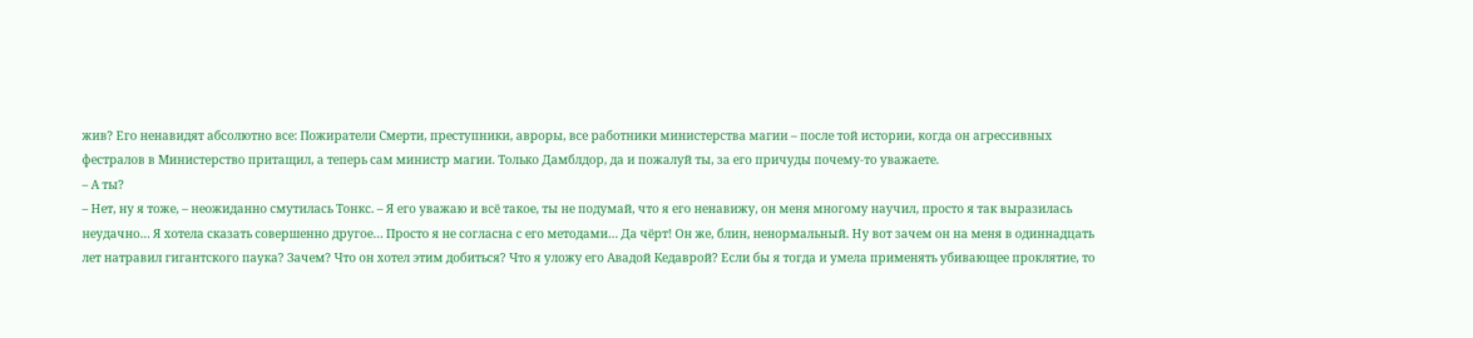жив? Его ненавидят абсолютно все: Пожиратели Смерти, преступники, авроры, все работники министерства магии – после той истории, когда он агрессивных фестралов в Министерство притащил, а теперь сам министр магии. Только Дамблдор, да и пожалуй ты, за его причуды почему-то уважаете.
– А ты?
– Нет, ну я тоже, – неожиданно смутилась Тонкс. – Я его уважаю и всё такое, ты не подумай, что я его ненавижу, он меня многому научил, просто я так выразилась неудачно… Я хотела сказать совершенно другое… Просто я не согласна с его методами… Да чёрт! Он же, блин, ненормальный. Ну вот зачем он на меня в одиннадцать лет натравил гигантского паука? Зачем? Что он хотел этим добиться? Что я уложу его Авадой Кедаврой? Если бы я тогда и умела применять убивающее проклятие, то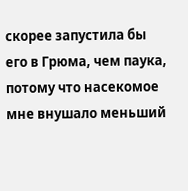скорее запустила бы его в Грюма, чем паука, потому что насекомое мне внушало меньший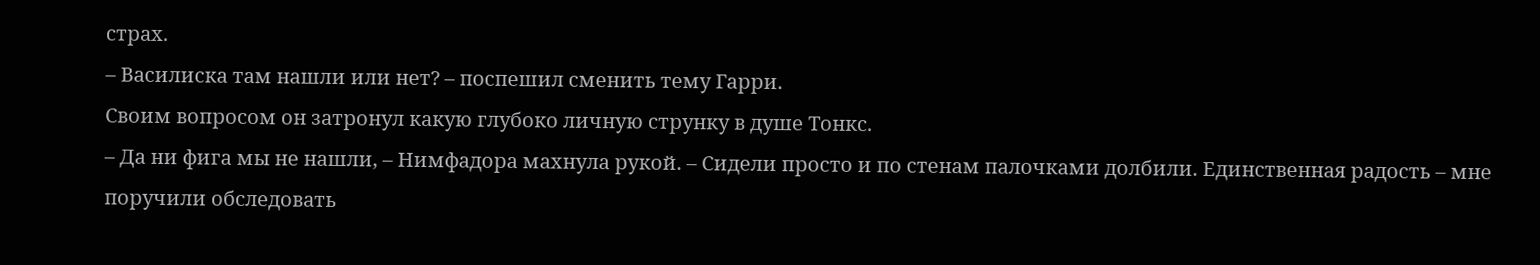страх.
– Василиска там нашли или нет? – поспешил сменить тему Гарри.
Своим вопросом он затронул какую глубоко личную струнку в душе Тонкс.
– Да ни фига мы не нашли, – Нимфадора махнула рукой. – Сидели просто и по стенам палочками долбили. Единственная радость – мне поручили обследовать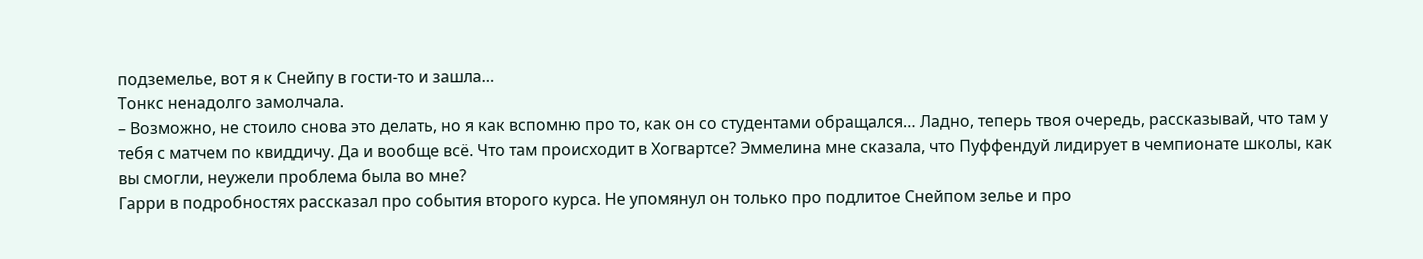подземелье, вот я к Снейпу в гости-то и зашла…
Тонкс ненадолго замолчала.
– Возможно, не стоило снова это делать, но я как вспомню про то, как он со студентами обращался… Ладно, теперь твоя очередь, рассказывай, что там у тебя с матчем по квиддичу. Да и вообще всё. Что там происходит в Хогвартсе? Эммелина мне сказала, что Пуффендуй лидирует в чемпионате школы, как вы смогли, неужели проблема была во мне?
Гарри в подробностях рассказал про события второго курса. Не упомянул он только про подлитое Снейпом зелье и про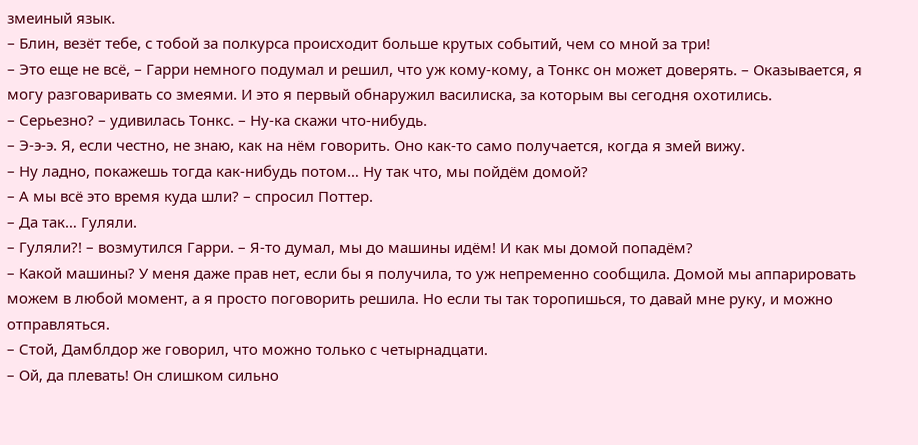змеиный язык.
– Блин, везёт тебе, с тобой за полкурса происходит больше крутых событий, чем со мной за три!
– Это еще не всё, – Гарри немного подумал и решил, что уж кому-кому, а Тонкс он может доверять. – Оказывается, я могу разговаривать со змеями. И это я первый обнаружил василиска, за которым вы сегодня охотились.
– Серьезно? – удивилась Тонкс. – Ну-ка скажи что-нибудь.
– Э-э-э. Я, если честно, не знаю, как на нём говорить. Оно как-то само получается, когда я змей вижу.
– Ну ладно, покажешь тогда как-нибудь потом… Ну так что, мы пойдём домой?
– А мы всё это время куда шли? – спросил Поттер.
– Да так… Гуляли.
– Гуляли?! – возмутился Гарри. – Я-то думал, мы до машины идём! И как мы домой попадём?
– Какой машины? У меня даже прав нет, если бы я получила, то уж непременно сообщила. Домой мы аппарировать можем в любой момент, а я просто поговорить решила. Но если ты так торопишься, то давай мне руку, и можно отправляться.
– Стой, Дамблдор же говорил, что можно только с четырнадцати.
– Ой, да плевать! Он слишком сильно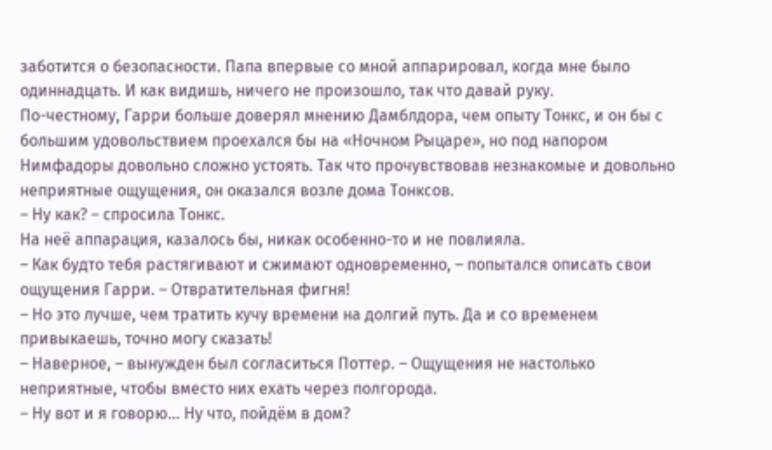заботится о безопасности. Папа впервые со мной аппарировал, когда мне было одиннадцать. И как видишь, ничего не произошло, так что давай руку.
По-честному, Гарри больше доверял мнению Дамблдора, чем опыту Тонкс, и он бы с большим удовольствием проехался бы на «Ночном Рыцаре», но под напором Нимфадоры довольно сложно устоять. Так что прочувствовав незнакомые и довольно неприятные ощущения, он оказался возле дома Тонксов.
– Ну как? – спросила Тонкс.
На неё аппарация, казалось бы, никак особенно-то и не повлияла.
– Как будто тебя растягивают и сжимают одновременно, – попытался описать свои ощущения Гарри. – Отвратительная фигня!
– Но это лучше, чем тратить кучу времени на долгий путь. Да и со временем привыкаешь, точно могу сказать!
– Наверное, – вынужден был согласиться Поттер. – Ощущения не настолько неприятные, чтобы вместо них ехать через полгорода.
– Ну вот и я говорю… Ну что, пойдём в дом?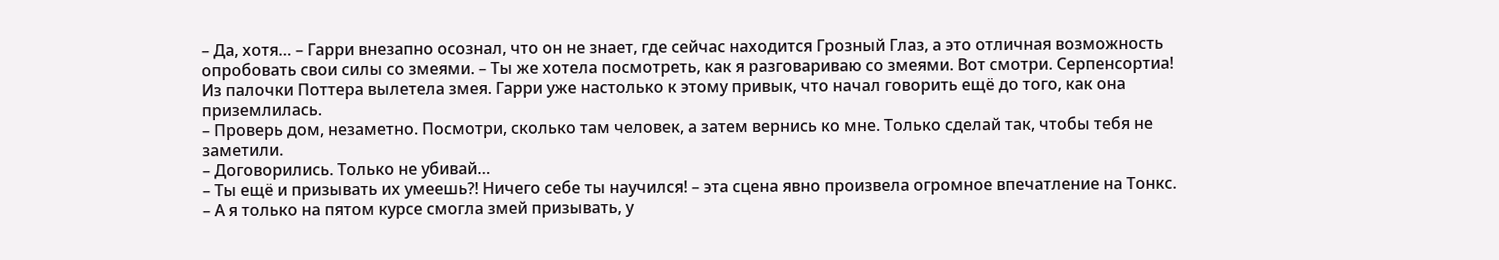– Да, хотя… – Гарри внезапно осознал, что он не знает, где сейчас находится Грозный Глаз, а это отличная возможность опробовать свои силы со змеями. – Ты же хотела посмотреть, как я разговариваю со змеями. Вот смотри. Серпенсортиа!
Из палочки Поттера вылетела змея. Гарри уже настолько к этому привык, что начал говорить ещё до того, как она приземлилась.
– Проверь дом, незаметно. Посмотри, сколько там человек, а затем вернись ко мне. Только сделай так, чтобы тебя не заметили.
– Договорились. Только не убивай…
– Ты ещё и призывать их умеешь?! Ничего себе ты научился! – эта сцена явно произвела огромное впечатление на Тонкс. – А я только на пятом курсе смогла змей призывать, у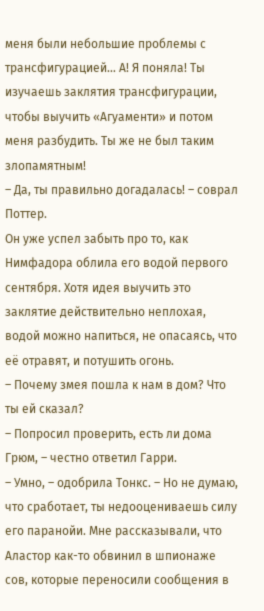меня были небольшие проблемы с трансфигурацией… А! Я поняла! Ты изучаешь заклятия трансфигурации, чтобы выучить «Агуаменти» и потом меня разбудить. Ты же не был таким злопамятным!
– Да, ты правильно догадалась! – соврал Поттер.
Он уже успел забыть про то, как Нимфадора облила его водой первого сентября. Хотя идея выучить это заклятие действительно неплохая, водой можно напиться, не опасаясь, что её отравят, и потушить огонь.
– Почему змея пошла к нам в дом? Что ты ей сказал?
– Попросил проверить, есть ли дома Грюм, – честно ответил Гарри.
– Умно, – одобрила Тонкс. – Но не думаю, что сработает, ты недооцениваешь силу его паранойи. Мне рассказывали, что Аластор как-то обвинил в шпионаже сов, которые переносили сообщения в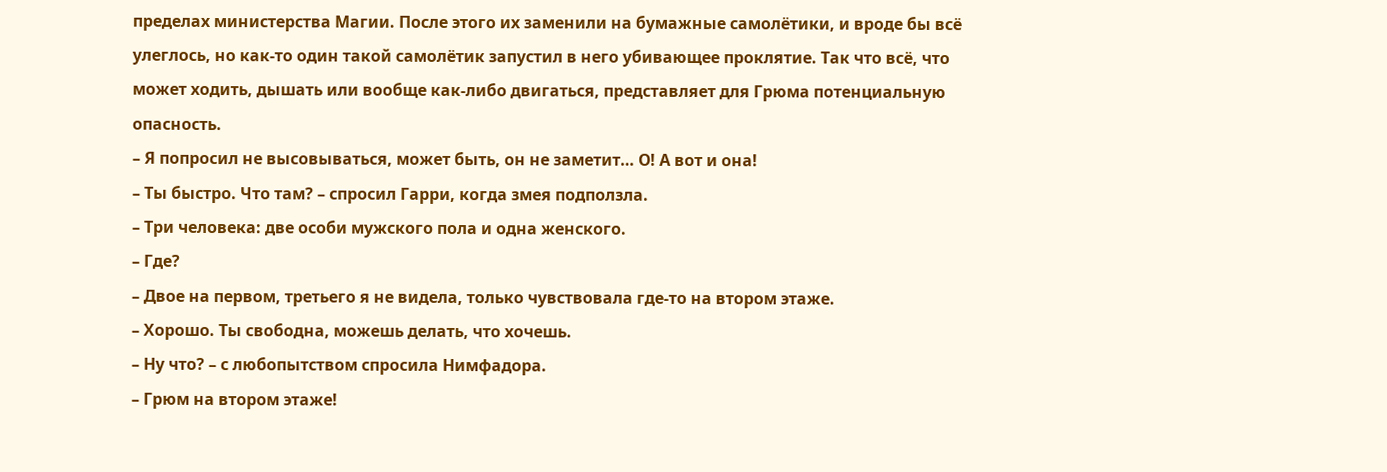пределах министерства Магии. После этого их заменили на бумажные самолётики, и вроде бы всё улеглось, но как-то один такой самолётик запустил в него убивающее проклятие. Так что всё, что может ходить, дышать или вообще как-либо двигаться, представляет для Грюма потенциальную опасность.
– Я попросил не высовываться, может быть, он не заметит… О! А вот и она!
– Ты быстро. Что там? – спросил Гарри, когда змея подползла.
– Три человека: две особи мужского пола и одна женского.
– Где?
– Двое на первом, третьего я не видела, только чувствовала где-то на втором этаже.
– Хорошо. Ты свободна, можешь делать, что хочешь.
– Ну что? – с любопытством спросила Нимфадора.
– Грюм на втором этаже!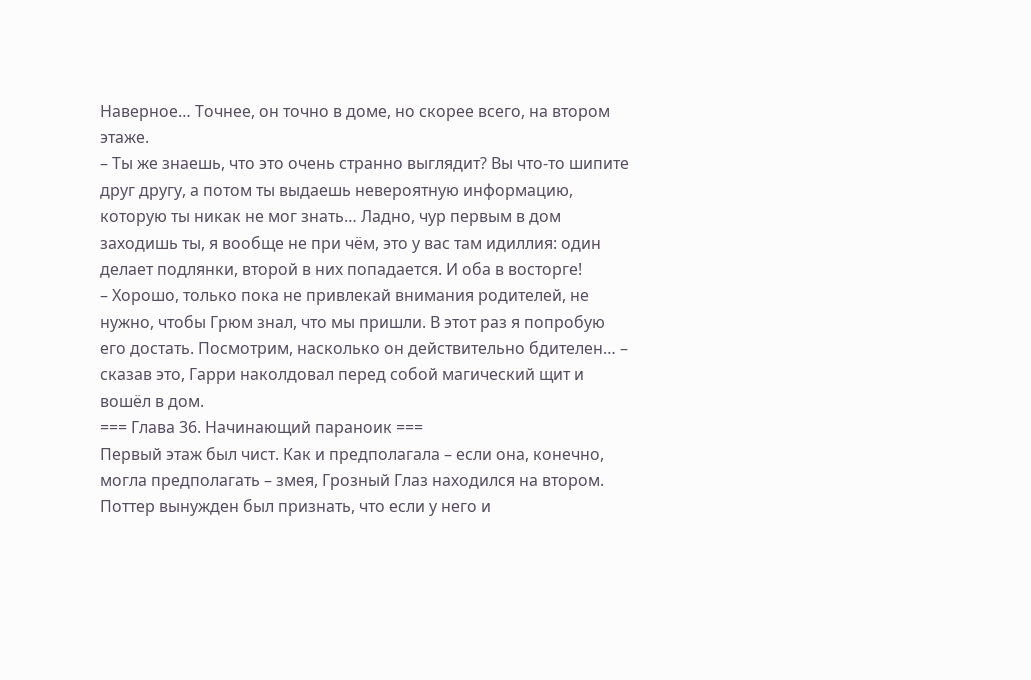Наверное… Точнее, он точно в доме, но скорее всего, на втором этаже.
– Ты же знаешь, что это очень странно выглядит? Вы что-то шипите друг другу, а потом ты выдаешь невероятную информацию, которую ты никак не мог знать… Ладно, чур первым в дом заходишь ты, я вообще не при чём, это у вас там идиллия: один делает подлянки, второй в них попадается. И оба в восторге!
– Хорошо, только пока не привлекай внимания родителей, не нужно, чтобы Грюм знал, что мы пришли. В этот раз я попробую его достать. Посмотрим, насколько он действительно бдителен… – сказав это, Гарри наколдовал перед собой магический щит и вошёл в дом.
=== Глава 36. Начинающий параноик ===
Первый этаж был чист. Как и предполагала – если она, конечно, могла предполагать – змея, Грозный Глаз находился на втором. Поттер вынужден был признать, что если у него и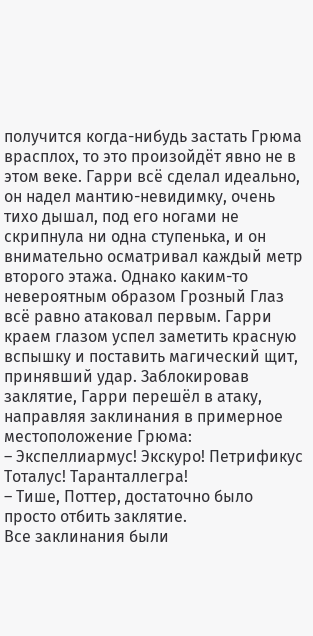получится когда-нибудь застать Грюма врасплох, то это произойдёт явно не в этом веке. Гарри всё сделал идеально, он надел мантию-невидимку, очень тихо дышал, под его ногами не скрипнула ни одна ступенька, и он внимательно осматривал каждый метр второго этажа. Однако каким-то невероятным образом Грозный Глаз всё равно атаковал первым. Гарри краем глазом успел заметить красную вспышку и поставить магический щит, принявший удар. Заблокировав заклятие, Гарри перешёл в атаку, направляя заклинания в примерное местоположение Грюма:
– Экспеллиармус! Экскуро! Петрификус Тоталус! Таранталлегра!
– Тише, Поттер, достаточно было просто отбить заклятие.
Все заклинания были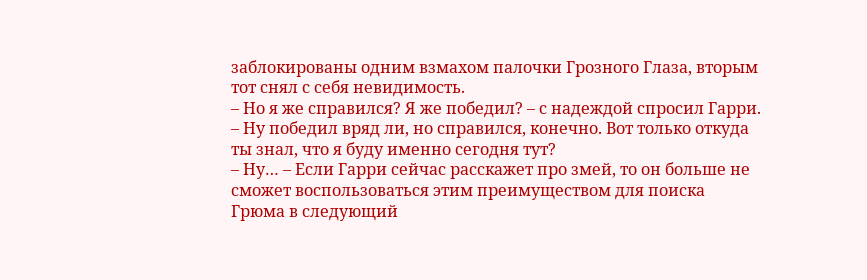заблокированы одним взмахом палочки Грозного Глаза, вторым тот снял с себя невидимость.
– Но я же справился? Я же победил? – с надеждой спросил Гарри.
– Ну победил вряд ли, но справился, конечно. Вот только откуда ты знал, что я буду именно сегодня тут?
– Ну… – Если Гарри сейчас расскажет про змей, то он больше не сможет воспользоваться этим преимуществом для поиска Грюма в следующий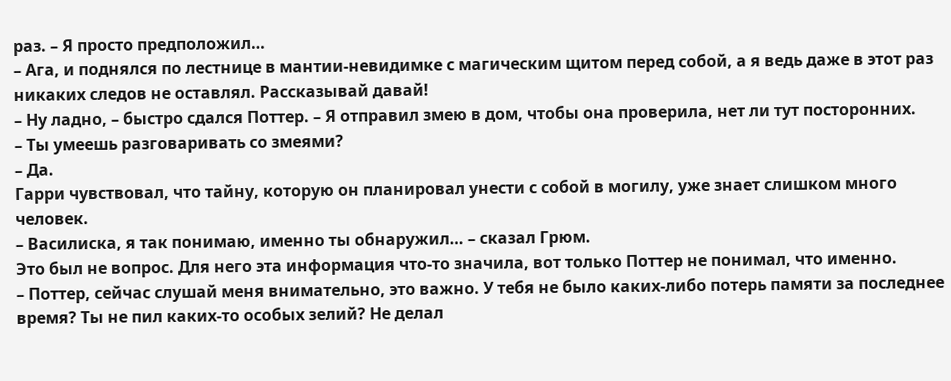раз. – Я просто предположил…
– Ага, и поднялся по лестнице в мантии-невидимке с магическим щитом перед собой, а я ведь даже в этот раз никаких следов не оставлял. Рассказывай давай!
– Ну ладно, – быстро сдался Поттер. – Я отправил змею в дом, чтобы она проверила, нет ли тут посторонних.
– Ты умеешь разговаривать со змеями?
– Да.
Гарри чувствовал, что тайну, которую он планировал унести с собой в могилу, уже знает слишком много человек.
– Василиска, я так понимаю, именно ты обнаружил… – сказал Грюм.
Это был не вопрос. Для него эта информация что-то значила, вот только Поттер не понимал, что именно.
– Поттер, сейчас слушай меня внимательно, это важно. У тебя не было каких-либо потерь памяти за последнее время? Ты не пил каких-то особых зелий? Не делал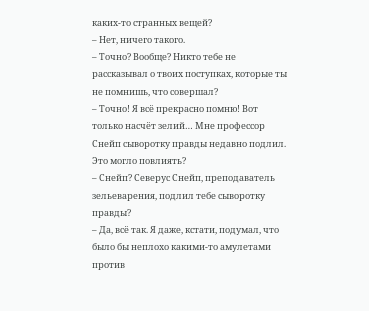каких-то странных вещей?
– Нет, ничего такого.
– Точно? Вообще? Никто тебе не рассказывал о твоих поступках, которые ты не помнишь, что совершал?
– Точно! Я всё прекрасно помню! Вот только насчёт зелий… Мне профессор Снейп сыворотку правды недавно подлил. Это могло повлиять?
– Снейп? Северус Снейп, преподаватель зельеварения, подлил тебе сыворотку правды?
– Да, всё так. Я даже, кстати, подумал, что было бы неплохо какими-то амулетами против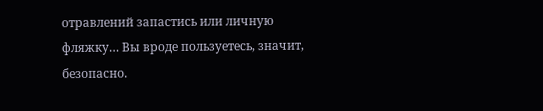отравлений запастись или личную фляжку… Вы вроде пользуетесь, значит, безопасно.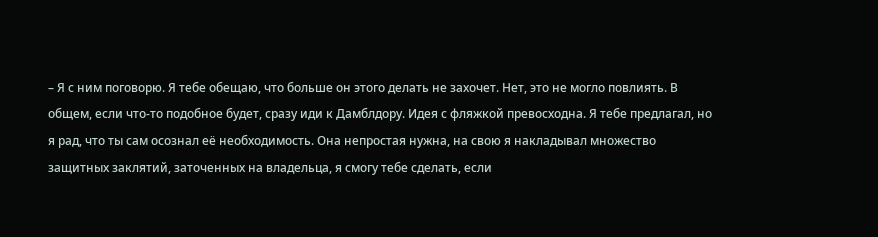– Я с ним поговорю. Я тебе обещаю, что больше он этого делать не захочет. Нет, это не могло повлиять. В общем, если что-то подобное будет, сразу иди к Дамблдору. Идея с фляжкой превосходна. Я тебе предлагал, но я рад, что ты сам осознал её необходимость. Она непростая нужна, на свою я накладывал множество защитных заклятий, заточенных на владельца, я смогу тебе сделать, если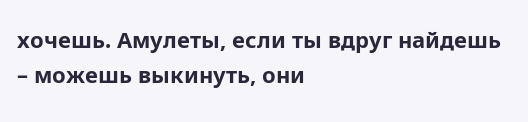хочешь. Амулеты, если ты вдруг найдешь – можешь выкинуть, они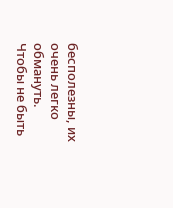бесполезны, их очень легко обмануть. Чтобы не быть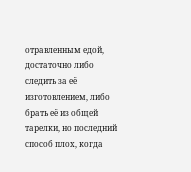отравленным едой, достаточно либо следить за её изготовлением, либо брать её из общей тарелки, но последний способ плох, когда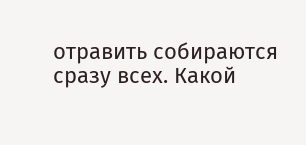отравить собираются сразу всех. Какой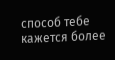способ тебе кажется более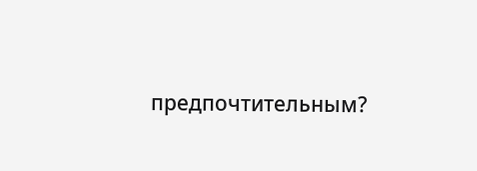предпочтительным?